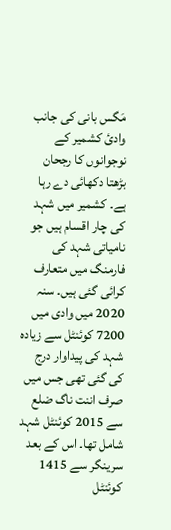مَگس بانی کی جانب وادیٔ کشمیر کے نوجوانوں کا رجحان بڑھتا دکھائی دے رہا ہے۔ کشمیر میں شہد کی چار اقسام ہیں جو نامیاتی شہد کی فارمنگ میں متعارف کرائی گئی ہیں۔ سنہ 2020 میں وادی میں 7200 کوئنٹل سے زیادہ شہد کی پیداوار درج کی گئی تھی جس میں صرف اننت ناگ ضلع سے 2015 کوئنٹل شہد شامل تھا۔ اس کے بعد سرینگر سے 1415 کوئنٹل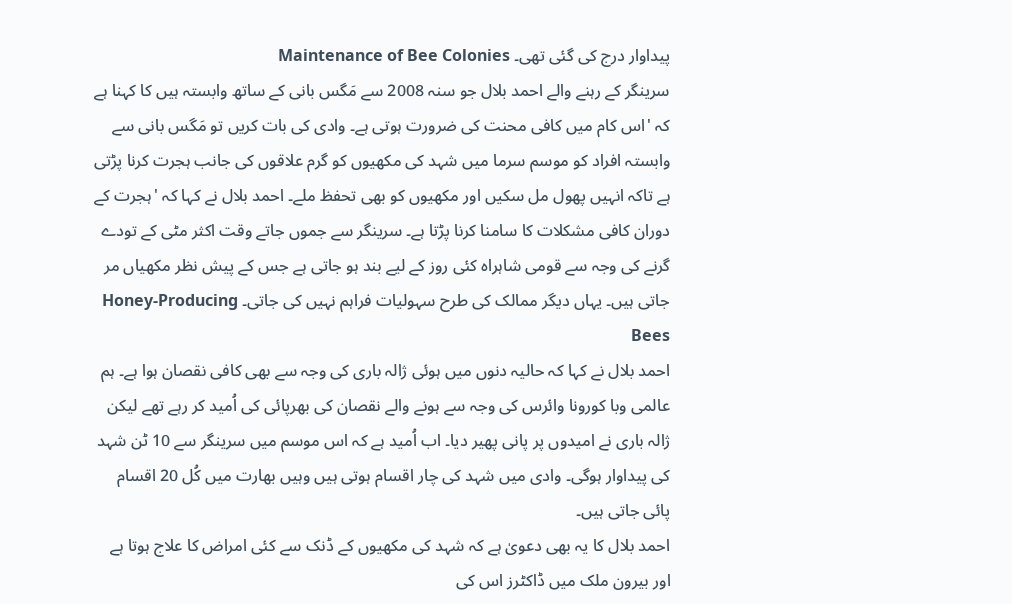پیداوار درج کی گئی تھی۔ Maintenance of Bee Colonies
سرینگر کے رہنے والے احمد بلال جو سنہ 2008 سے مَگس بانی کے ساتھ وابستہ ہیں کا کہنا ہے کہ 'اس کام میں کافی محنت کی ضرورت ہوتی ہے۔ وادی کی بات کریں تو مَگس بانی سے وابستہ افراد کو موسم سرما میں شہد کی مکھیوں کو گرم علاقوں کی جانب ہجرت كرنا پڑتی ہے تاکہ انہیں پھول مل سکیں اور مکھیوں کو بھی تحفظ ملے۔ احمد بلال نے کہا کہ 'ہجرت کے دوران کافی مشکلات کا سامنا کرنا پڑتا ہے۔ سرینگر سے جموں جاتے وقت اکثر مٹی کے تودے گرنے کی وجہ سے قومی شاہراہ کئی روز کے لیے بند ہو جاتی ہے جس کے پیش نظر مکھیاں مر جاتی ہیں۔ یہاں دیگر ممالک کی طرح سہولیات فراہم نہیں کی جاتی۔ Honey-Producing Bees
احمد بلال نے کہا کہ حالیہ دنوں میں ہوئی ژالہ باری کی وجہ سے بھی کافی نقصان ہوا ہے۔ ہم عالمی وبا کورونا وائرس کی وجہ سے ہونے والے نقصان کی بھرپائی کی اُمید کر رہے تھے لیکن ژالہ باری نے امیدوں پر پانی پھیر دیا۔ اب اُمید ہے کہ اس موسم میں سرینگر سے 10 ٹن شہد کی پیداوار ہوگی۔ وادی میں شہد کی چار اقسام ہوتی ہیں وہیں بھارت میں کُل 20 اقسام پائی جاتی ہیں۔
احمد بلال کا یہ بھی دعویٰ ہے کہ شہد کی مکھیوں کے ڈنک سے کئی امراض کا علاج ہوتا ہے اور بیرون ملک میں ڈاکٹرز اس کی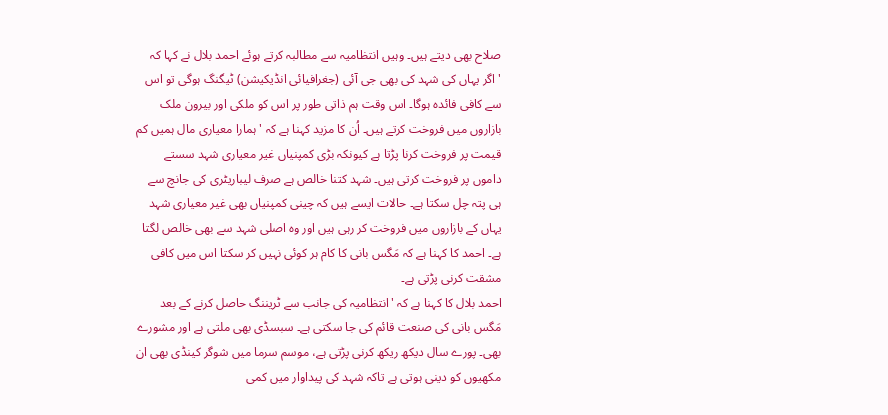صلاح بھی دیتے ہیں۔ وہیں انتظامیہ سے مطالبہ کرتے ہوئے احمد بلال نے کہا کہ 'اگر یہاں کی شہد کی بھی جی آئی (جغرافیائی انڈیکیشن) ٹیگنگ ہوگی تو اس سے کافی فائدہ ہوگا۔ اس وقت ہم ذاتی طور پر اس کو ملکی اور بیرون ملک بازاروں میں فروخت کرتے ہیں۔ اُن کا مزید کہنا ہے کہ 'ہمارا معیاری مال ہمیں کم قیمت پر فروخت کرنا پڑتا ہے کیونکہ بڑی کمپنیاں غیر معیاری شہد سستے داموں پر فروخت کرتی ہیں۔ شہد کتنا خالص ہے صرف لیباریٹری کی جانچ سے ہی پتہ چل سکتا ہے۔ حالات ایسے ہیں کہ چینی کمپنیاں بھی غیر معیاری شہد یہاں کے بازاروں میں فروخت کر رہی ہیں اور وہ اصلی شہد سے بھی خالص لگتا ہے۔ احمد کا کہنا ہے کہ مَگس بانی کا کام ہر کوئی نہیں کر سکتا اس میں کافی مشقت کرنی پڑتی ہے۔
احمد بلال کا کہنا ہے کہ 'انتظامیہ کی جانب سے ٹریننگ حاصل کرنے کے بعد مَگس بانی کی صنعت قائم کی جا سکتی ہے۔ سبسڈی بھی ملتی ہے اور مشورے بھی۔ پورے سال دیکھ ریکھ کرنی پڑتی ہے، موسم سرما میں شوگر کینڈی بھی ان مکھیوں کو دینی ہوتی ہے تاکہ شہد کی پیداوار میں کمی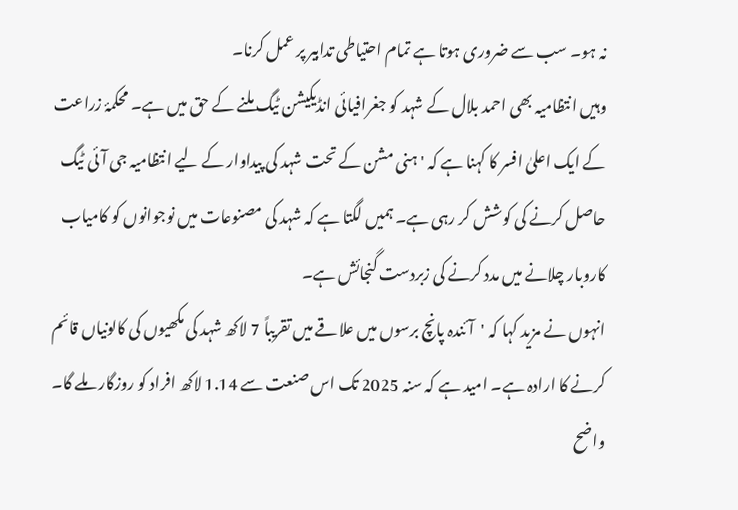نہ ہو۔ سب سے ضروری ہوتا ہے تمام احتیاطی تدابیر پر عمل کرنا۔
وہیں انتظامیہ بھی احمد بلال کے شہد کو جغرافیائی انڈیکیشن ٹیگ ملنے کے حق میں ہے۔ محکمۂ زراعت کے ایک اعلیٰ افسر کا کہنا ہے کہ 'ہنی مشن کے تحت شہد کی پیداوار کے لیے انتظامیہ جی آئی ٹیگ حاصل کرنے کی کوشش کر رہی ہے۔ ہمیں لگتا ہے کہ شہد کی مصنوعات میں نوجوانوں کو کامیاب کاروبار چلانے میں مدد کرنے کی زبردست گنجائش ہے۔
انہوں نے مزید کہا کہ 'آئندہ پانچ برسوں میں علاقے میں تقریباً 7 لاکھ شہد کی مکھیوں کی کالونیاں قائم کرنے کا ارادہ ہے۔ امید ہے کہ سنہ 2025 تک اس صنعت سے 1.14 لاکھ افراد کو روزگار ملے گا۔ واضح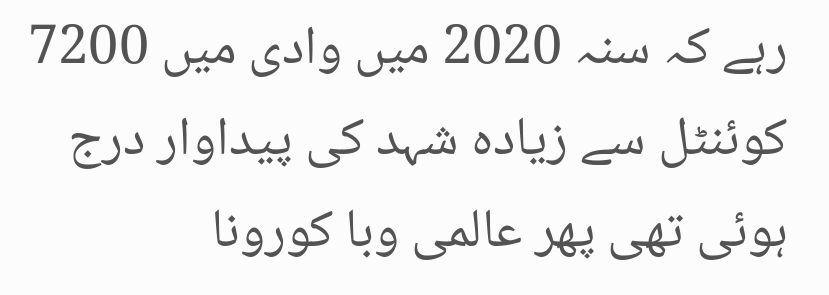رہے کہ سنہ 2020 میں وادی میں 7200 کوئنٹل سے زیادہ شہد کی پیداوار درج ہوئی تھی پھر عالمی وبا کورونا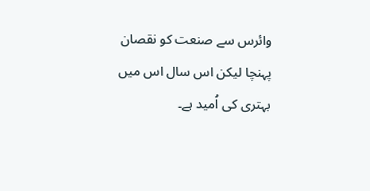وائرس سے صنعت کو نقصان پہنچا لیکن اس سال اس میں بہتری کی اُمید ہے۔